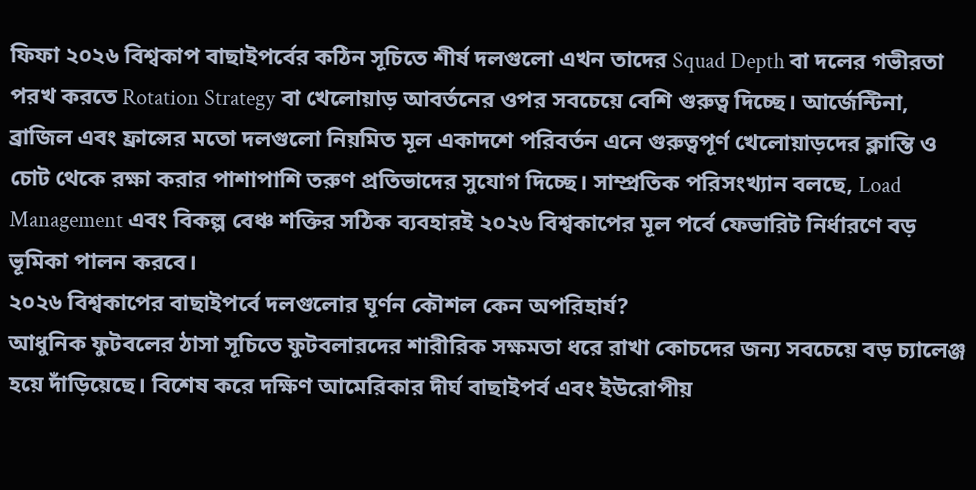ফিফা ২০২৬ বিশ্বকাপ বাছাইপর্বের কঠিন সূচিতে শীর্ষ দলগুলো এখন তাদের Squad Depth বা দলের গভীরতা পরখ করতে Rotation Strategy বা খেলোয়াড় আবর্তনের ওপর সবচেয়ে বেশি গুরুত্ব দিচ্ছে। আর্জেন্টিনা, ব্রাজিল এবং ফ্রান্সের মতো দলগুলো নিয়মিত মূল একাদশে পরিবর্তন এনে গুরুত্বপূর্ণ খেলোয়াড়দের ক্লান্তি ও চোট থেকে রক্ষা করার পাশাপাশি তরুণ প্রতিভাদের সুযোগ দিচ্ছে। সাম্প্রতিক পরিসংখ্যান বলছে, Load Management এবং বিকল্প বেঞ্চ শক্তির সঠিক ব্যবহারই ২০২৬ বিশ্বকাপের মূল পর্বে ফেভারিট নির্ধারণে বড় ভূমিকা পালন করবে।
২০২৬ বিশ্বকাপের বাছাইপর্বে দলগুলোর ঘূর্ণন কৌশল কেন অপরিহার্য?
আধুনিক ফুটবলের ঠাসা সূচিতে ফুটবলারদের শারীরিক সক্ষমতা ধরে রাখা কোচদের জন্য সবচেয়ে বড় চ্যালেঞ্জ হয়ে দাঁড়িয়েছে। বিশেষ করে দক্ষিণ আমেরিকার দীর্ঘ বাছাইপর্ব এবং ইউরোপীয়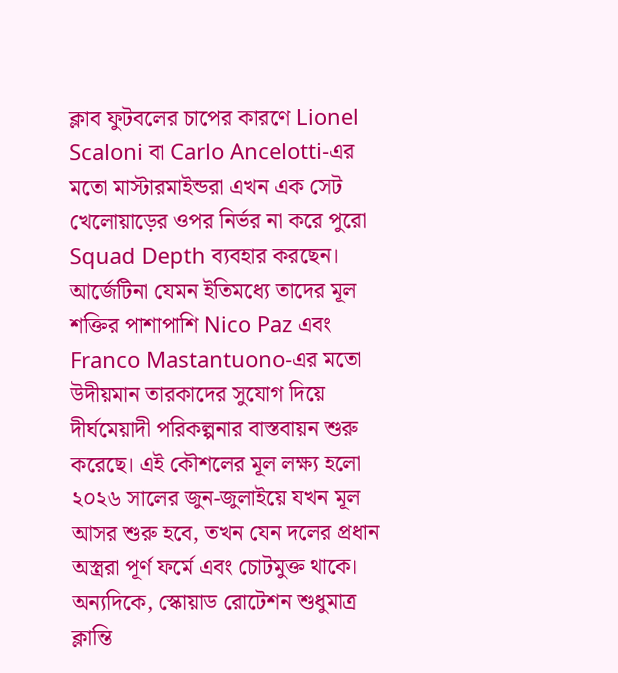ক্লাব ফুটবলের চাপের কারণে Lionel Scaloni বা Carlo Ancelotti-এর মতো মাস্টারমাইন্ডরা এখন এক সেট খেলোয়াড়ের ওপর নির্ভর না করে পুরো Squad Depth ব্যবহার করছেন। আর্জেটিনা যেমন ইতিমধ্যে তাদের মূল শক্তির পাশাপাশি Nico Paz এবং Franco Mastantuono-এর মতো উদীয়মান তারকাদের সুযোগ দিয়ে দীর্ঘমেয়াদী পরিকল্পনার বাস্তবায়ন শুরু করেছে। এই কৌশলের মূল লক্ষ্য হলো ২০২৬ সালের জুন-জুলাইয়ে যখন মূল আসর শুরু হবে, তখন যেন দলের প্রধান অস্ত্ররা পূর্ণ ফর্মে এবং চোটমুক্ত থাকে।
অন্যদিকে, স্কোয়াড রোটেশন শুধুমাত্র ক্লান্তি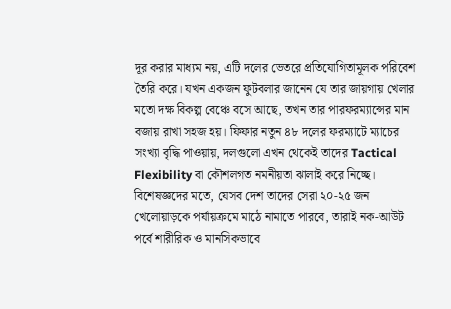দূর করার মাধ্যম নয়, এটি দলের ভেতরে প্রতিযোগিতামূলক পরিবেশ তৈরি করে। যখন একজন ফুটবলার জানেন যে তার জায়গায় খেলার মতো দক্ষ বিকল্প বেঞ্চে বসে আছে, তখন তার পারফরম্যান্সের মান বজায় রাখা সহজ হয়। ফিফার নতুন ৪৮ দলের ফরম্যাটে ম্যাচের সংখ্যা বৃদ্ধি পাওয়ায়, দলগুলো এখন থেকেই তাদের Tactical Flexibility বা কৌশলগত নমনীয়তা ঝালাই করে নিচ্ছে। বিশেষজ্ঞদের মতে, যেসব দেশ তাদের সেরা ২০-২৫ জন খেলোয়াড়কে পর্যায়ক্রমে মাঠে নামাতে পারবে, তারাই নক-আউট পর্বে শারীরিক ও মানসিকভাবে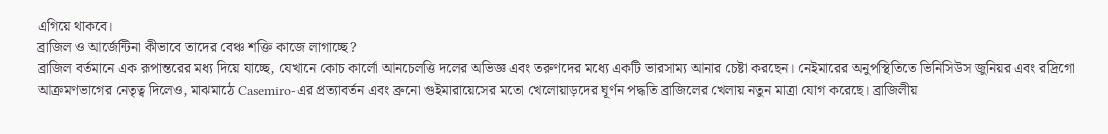এগিয়ে থাকবে।
ব্রাজিল ও আর্জেন্টিনা কীভাবে তাদের বেঞ্চ শক্তি কাজে লাগাচ্ছে?
ব্রাজিল বর্তমানে এক রূপান্তরের মধ্য দিয়ে যাচ্ছে, যেখানে কোচ কার্লো আনচেলত্তি দলের অভিজ্ঞ এবং তরুণদের মধ্যে একটি ভারসাম্য আনার চেষ্টা করছেন। নেইমারের অনুপস্থিতিতে ভিনিসিউস জুনিয়র এবং রদ্রিগো আক্রমণভাগের নেতৃত্ব দিলেও, মাঝমাঠে Casemiro-এর প্রত্যাবর্তন এবং ব্রুনো গুইমারায়েসের মতো খেলোয়াড়দের ঘূর্ণন পদ্ধতি ব্রাজিলের খেলায় নতুন মাত্রা যোগ করেছে। ব্রাজিলীয়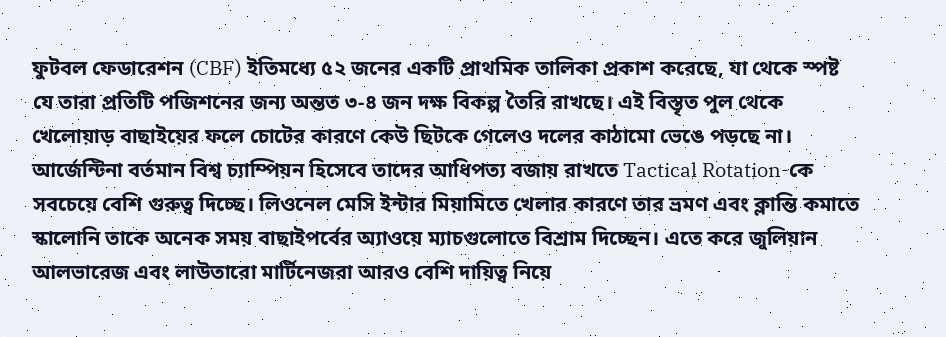ফুটবল ফেডারেশন (CBF) ইতিমধ্যে ৫২ জনের একটি প্রাথমিক তালিকা প্রকাশ করেছে, যা থেকে স্পষ্ট যে তারা প্রতিটি পজিশনের জন্য অন্তত ৩-৪ জন দক্ষ বিকল্প তৈরি রাখছে। এই বিস্তৃত পুল থেকে খেলোয়াড় বাছাইয়ের ফলে চোটের কারণে কেউ ছিটকে গেলেও দলের কাঠামো ভেঙে পড়ছে না।
আর্জেন্টিনা বর্তমান বিশ্ব চ্যাম্পিয়ন হিসেবে তাদের আধিপত্য বজায় রাখতে Tactical Rotation-কে সবচেয়ে বেশি গুরুত্ব দিচ্ছে। লিওনেল মেসি ইন্টার মিয়ামিতে খেলার কারণে তার ভ্রমণ এবং ক্লান্তি কমাতে স্কালোনি তাকে অনেক সময় বাছাইপর্বের অ্যাওয়ে ম্যাচগুলোতে বিশ্রাম দিচ্ছেন। এতে করে জুলিয়ান আলভারেজ এবং লাউতারো মার্টিনেজরা আরও বেশি দায়িত্ব নিয়ে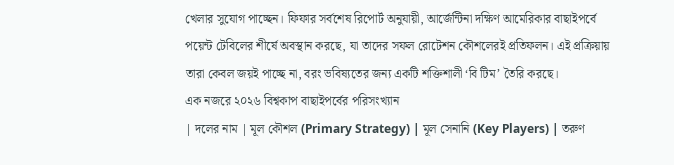খেলার সুযোগ পাচ্ছেন। ফিফার সর্বশেষ রিপোর্ট অনুযায়ী, আর্জেন্টিনা দক্ষিণ আমেরিকার বাছাইপর্বে পয়েন্ট টেবিলের শীর্ষে অবস্থান করছে, যা তাদের সফল রোটেশন কৌশলেরই প্রতিফলন। এই প্রক্রিয়ায় তারা কেবল জয়ই পাচ্ছে না, বরং ভবিষ্যতের জন্য একটি শক্তিশালী ‘বি টিম’ তৈরি করছে।
এক নজরে ২০২৬ বিশ্বকাপ বাছাইপর্বের পরিসংখ্যান
| দলের নাম | মূল কৌশল (Primary Strategy) | মূল সেনানি (Key Players) | তরুণ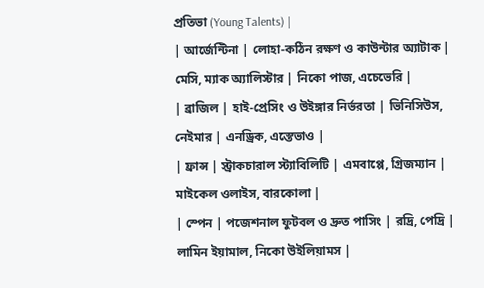প্রতিভা (Young Talents) |
| আর্জেন্টিনা | লোহা-কঠিন রক্ষণ ও কাউন্টার অ্যাটাক | মেসি, ম্যাক অ্যালিস্টার | নিকো পাজ, এচেভেরি |
| ব্রাজিল | হাই-প্রেসিং ও উইঙ্গার নির্ভরতা | ভিনিসিউস, নেইমার | এনড্রিক, এস্তেভাও |
| ফ্রান্স | স্ট্রাকচারাল স্ট্যাবিলিটি | এমবাপ্পে, গ্রিজম্যান | মাইকেল ওলাইস, বারকোলা |
| স্পেন | পজেশনাল ফুটবল ও দ্রুত পাসিং | রদ্রি, পেদ্রি | লামিন ইয়ামাল, নিকো উইলিয়ামস |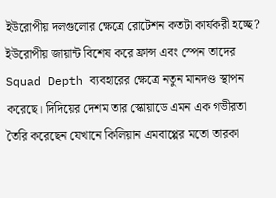ইউরোপীয় দলগুলোর ক্ষেত্রে রোটেশন কতটা কার্যকরী হচ্ছে?
ইউরোপীয় জায়ান্ট বিশেষ করে ফ্রান্স এবং স্পেন তাদের Squad Depth ব্যবহারের ক্ষেত্রে নতুন মানদণ্ড স্থাপন করেছে। দিদিয়ের দেশম তার স্কোয়াডে এমন এক গভীরতা তৈরি করেছেন যেখানে কিলিয়ান এমবাপ্পের মতো তারকা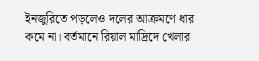ইনজুরিতে পড়লেও দলের আক্রমণে ধার কমে না। বর্তমানে রিয়াল মাদ্রিদে খেলার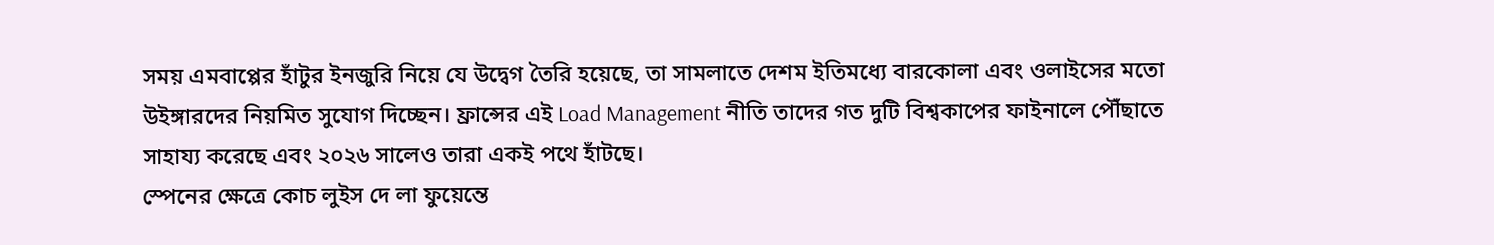সময় এমবাপ্পের হাঁটুর ইনজুরি নিয়ে যে উদ্বেগ তৈরি হয়েছে, তা সামলাতে দেশম ইতিমধ্যে বারকোলা এবং ওলাইসের মতো উইঙ্গারদের নিয়মিত সুযোগ দিচ্ছেন। ফ্রান্সের এই Load Management নীতি তাদের গত দুটি বিশ্বকাপের ফাইনালে পৌঁছাতে সাহায্য করেছে এবং ২০২৬ সালেও তারা একই পথে হাঁটছে।
স্পেনের ক্ষেত্রে কোচ লুইস দে লা ফুয়েন্তে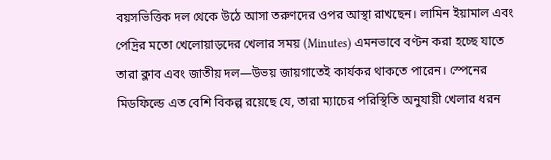বয়সভিত্তিক দল থেকে উঠে আসা তরুণদের ওপর আস্থা রাখছেন। লামিন ইয়ামাল এবং পেদ্রির মতো খেলোয়াড়দের খেলার সময় (Minutes) এমনভাবে বণ্টন করা হচ্ছে যাতে তারা ক্লাব এবং জাতীয় দল—উভয় জায়গাতেই কার্যকর থাকতে পারেন। স্পেনের মিডফিল্ডে এত বেশি বিকল্প রয়েছে যে, তারা ম্যাচের পরিস্থিতি অনুযায়ী খেলার ধরন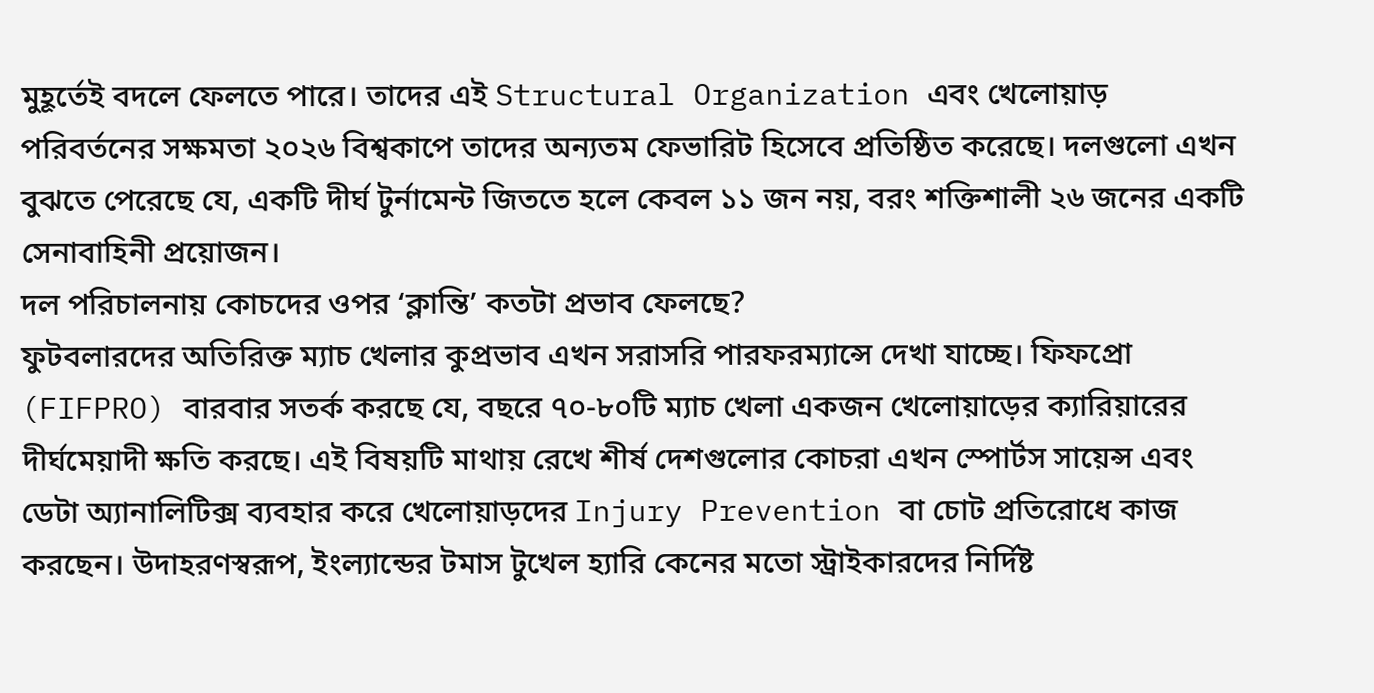মুহূর্তেই বদলে ফেলতে পারে। তাদের এই Structural Organization এবং খেলোয়াড় পরিবর্তনের সক্ষমতা ২০২৬ বিশ্বকাপে তাদের অন্যতম ফেভারিট হিসেবে প্রতিষ্ঠিত করেছে। দলগুলো এখন বুঝতে পেরেছে যে, একটি দীর্ঘ টুর্নামেন্ট জিততে হলে কেবল ১১ জন নয়, বরং শক্তিশালী ২৬ জনের একটি সেনাবাহিনী প্রয়োজন।
দল পরিচালনায় কোচদের ওপর ‘ক্লান্তি’ কতটা প্রভাব ফেলছে?
ফুটবলারদের অতিরিক্ত ম্যাচ খেলার কুপ্রভাব এখন সরাসরি পারফরম্যান্সে দেখা যাচ্ছে। ফিফপ্রো (FIFPRO) বারবার সতর্ক করছে যে, বছরে ৭০-৮০টি ম্যাচ খেলা একজন খেলোয়াড়ের ক্যারিয়ারের দীর্ঘমেয়াদী ক্ষতি করছে। এই বিষয়টি মাথায় রেখে শীর্ষ দেশগুলোর কোচরা এখন স্পোর্টস সায়েন্স এবং ডেটা অ্যানালিটিক্স ব্যবহার করে খেলোয়াড়দের Injury Prevention বা চোট প্রতিরোধে কাজ করছেন। উদাহরণস্বরূপ, ইংল্যান্ডের টমাস টুখেল হ্যারি কেনের মতো স্ট্রাইকারদের নির্দিষ্ট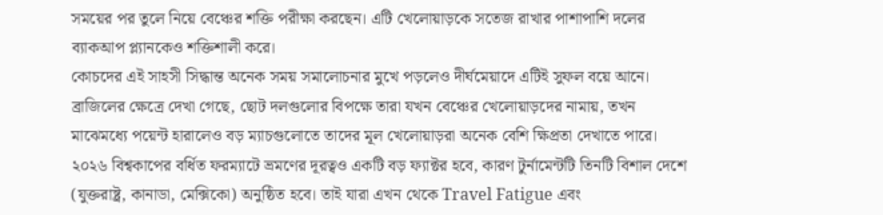সময়ের পর তুলে নিয়ে বেঞ্চের শক্তি পরীক্ষা করছেন। এটি খেলোয়াড়কে সতেজ রাখার পাশাপাশি দলের ব্যাকআপ প্ল্যানকেও শক্তিশালী করে।
কোচদের এই সাহসী সিদ্ধান্ত অনেক সময় সমালোচনার মুখে পড়লেও দীর্ঘমেয়াদে এটিই সুফল বয়ে আনে। ব্রাজিলের ক্ষেত্রে দেখা গেছে, ছোট দলগুলোর বিপক্ষে তারা যখন বেঞ্চের খেলোয়াড়দের নামায়, তখন মাঝেমধ্যে পয়েন্ট হারালেও বড় ম্যাচগুলোতে তাদের মূল খেলোয়াড়রা অনেক বেশি ক্ষিপ্রতা দেখাতে পারে। ২০২৬ বিশ্বকাপের বর্ধিত ফরম্যাটে ভ্রমণের দূরত্বও একটি বড় ফ্যাক্টর হবে, কারণ টুর্নামেন্টটি তিনটি বিশাল দেশে (যুক্তরাষ্ট্র, কানাডা, মেক্সিকো) অনুষ্ঠিত হবে। তাই যারা এখন থেকে Travel Fatigue এবং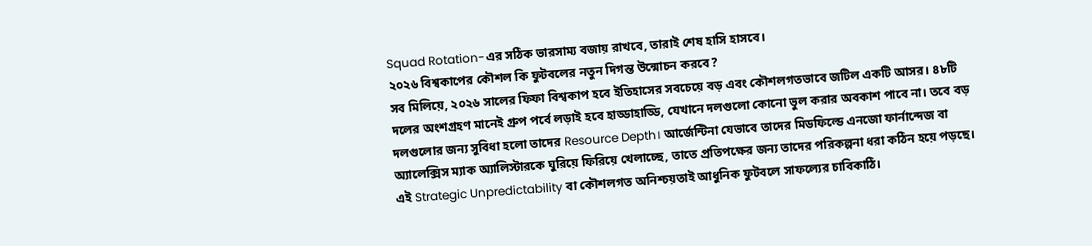Squad Rotation-এর সঠিক ভারসাম্য বজায় রাখবে, তারাই শেষ হাসি হাসবে।
২০২৬ বিশ্বকাপের কৌশল কি ফুটবলের নতুন দিগন্ত উন্মোচন করবে?
সব মিলিয়ে, ২০২৬ সালের ফিফা বিশ্বকাপ হবে ইতিহাসের সবচেয়ে বড় এবং কৌশলগতভাবে জটিল একটি আসর। ৪৮টি দলের অংশগ্রহণ মানেই গ্রুপ পর্বে লড়াই হবে হাড্ডাহাড্ডি, যেখানে দলগুলো কোনো ভুল করার অবকাশ পাবে না। তবে বড় দলগুলোর জন্য সুবিধা হলো তাদের Resource Depth। আর্জেন্টিনা যেভাবে তাদের মিডফিল্ডে এনজো ফার্নান্দেজ বা অ্যালেক্সিস ম্যাক অ্যালিস্টারকে ঘুরিয়ে ফিরিয়ে খেলাচ্ছে, তাতে প্রতিপক্ষের জন্য তাদের পরিকল্পনা ধরা কঠিন হয়ে পড়ছে। এই Strategic Unpredictability বা কৌশলগত অনিশ্চয়তাই আধুনিক ফুটবলে সাফল্যের চাবিকাঠি।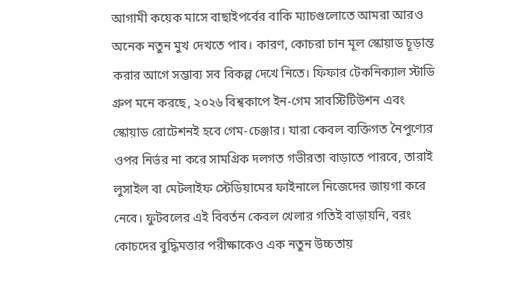আগামী কয়েক মাসে বাছাইপর্বের বাকি ম্যাচগুলোতে আমরা আরও অনেক নতুন মুখ দেখতে পাব। কারণ, কোচরা চান মূল স্কোয়াড চূড়ান্ত করার আগে সম্ভাব্য সব বিকল্প দেখে নিতে। ফিফার টেকনিক্যাল স্টাডি গ্রুপ মনে করছে, ২০২৬ বিশ্বকাপে ইন-গেম সাবস্টিটিউশন এবং স্কোয়াড রোটেশনই হবে গেম-চেঞ্জার। যারা কেবল ব্যক্তিগত নৈপুণ্যের ওপর নির্ভর না করে সামগ্রিক দলগত গভীরতা বাড়াতে পারবে, তারাই লুসাইল বা মেটলাইফ স্টেডিয়ামের ফাইনালে নিজেদের জায়গা করে নেবে। ফুটবলের এই বিবর্তন কেবল খেলার গতিই বাড়ায়নি, বরং কোচদের বুদ্ধিমত্তার পরীক্ষাকেও এক নতুন উচ্চতায়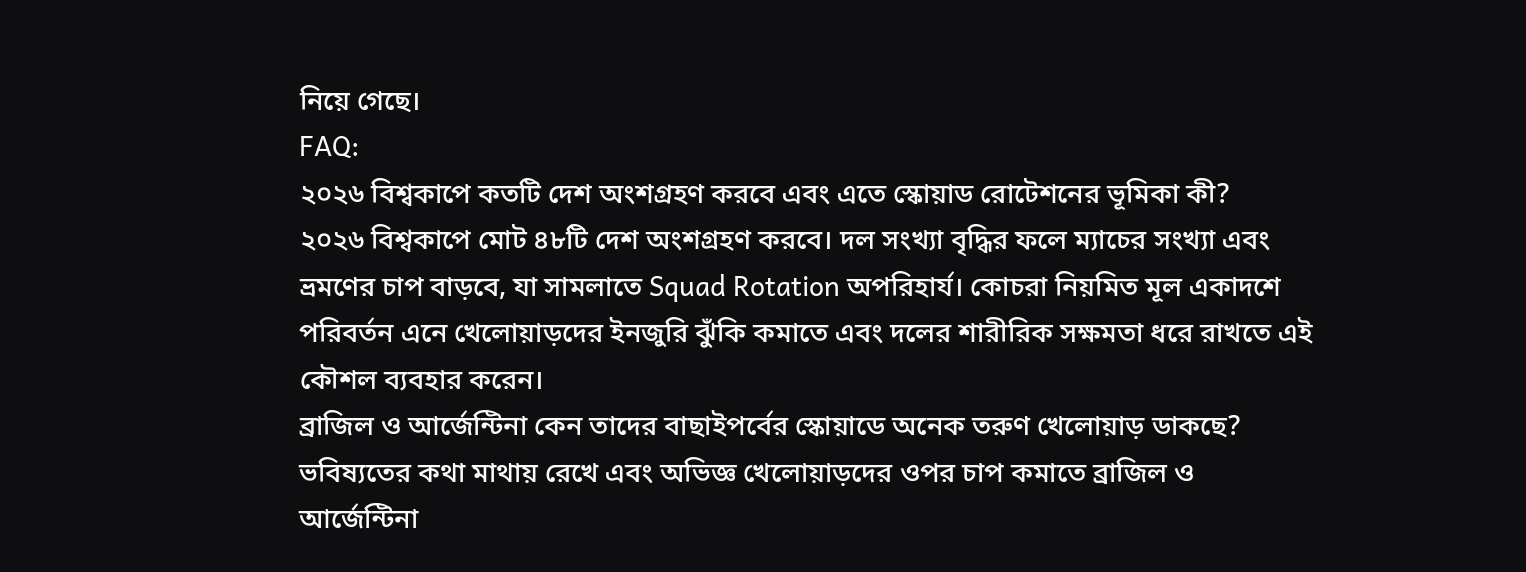নিয়ে গেছে।
FAQ:
২০২৬ বিশ্বকাপে কতটি দেশ অংশগ্রহণ করবে এবং এতে স্কোয়াড রোটেশনের ভূমিকা কী?
২০২৬ বিশ্বকাপে মোট ৪৮টি দেশ অংশগ্রহণ করবে। দল সংখ্যা বৃদ্ধির ফলে ম্যাচের সংখ্যা এবং ভ্রমণের চাপ বাড়বে, যা সামলাতে Squad Rotation অপরিহার্য। কোচরা নিয়মিত মূল একাদশে পরিবর্তন এনে খেলোয়াড়দের ইনজুরি ঝুঁকি কমাতে এবং দলের শারীরিক সক্ষমতা ধরে রাখতে এই কৌশল ব্যবহার করেন।
ব্রাজিল ও আর্জেন্টিনা কেন তাদের বাছাইপর্বের স্কোয়াডে অনেক তরুণ খেলোয়াড় ডাকছে?
ভবিষ্যতের কথা মাথায় রেখে এবং অভিজ্ঞ খেলোয়াড়দের ওপর চাপ কমাতে ব্রাজিল ও আর্জেন্টিনা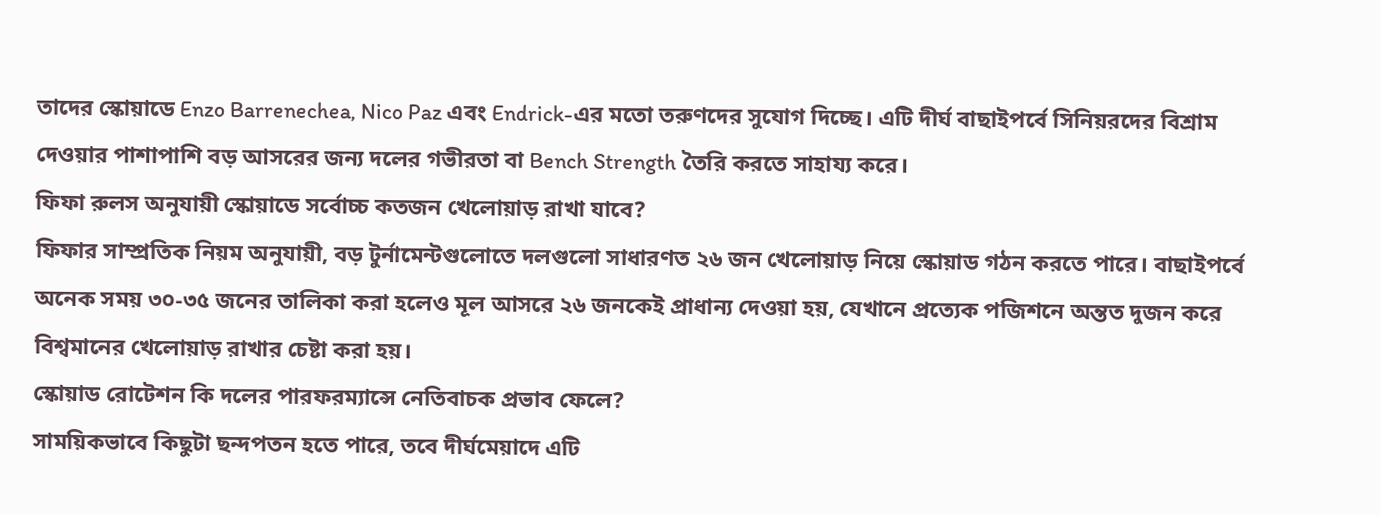তাদের স্কোয়াডে Enzo Barrenechea, Nico Paz এবং Endrick-এর মতো তরুণদের সুযোগ দিচ্ছে। এটি দীর্ঘ বাছাইপর্বে সিনিয়রদের বিশ্রাম দেওয়ার পাশাপাশি বড় আসরের জন্য দলের গভীরতা বা Bench Strength তৈরি করতে সাহায্য করে।
ফিফা রুলস অনুযায়ী স্কোয়াডে সর্বোচ্চ কতজন খেলোয়াড় রাখা যাবে?
ফিফার সাম্প্রতিক নিয়ম অনুযায়ী, বড় টুর্নামেন্টগুলোতে দলগুলো সাধারণত ২৬ জন খেলোয়াড় নিয়ে স্কোয়াড গঠন করতে পারে। বাছাইপর্বে অনেক সময় ৩০-৩৫ জনের তালিকা করা হলেও মূল আসরে ২৬ জনকেই প্রাধান্য দেওয়া হয়, যেখানে প্রত্যেক পজিশনে অন্তত দুজন করে বিশ্বমানের খেলোয়াড় রাখার চেষ্টা করা হয়।
স্কোয়াড রোটেশন কি দলের পারফরম্যান্সে নেতিবাচক প্রভাব ফেলে?
সাময়িকভাবে কিছুটা ছন্দপতন হতে পারে, তবে দীর্ঘমেয়াদে এটি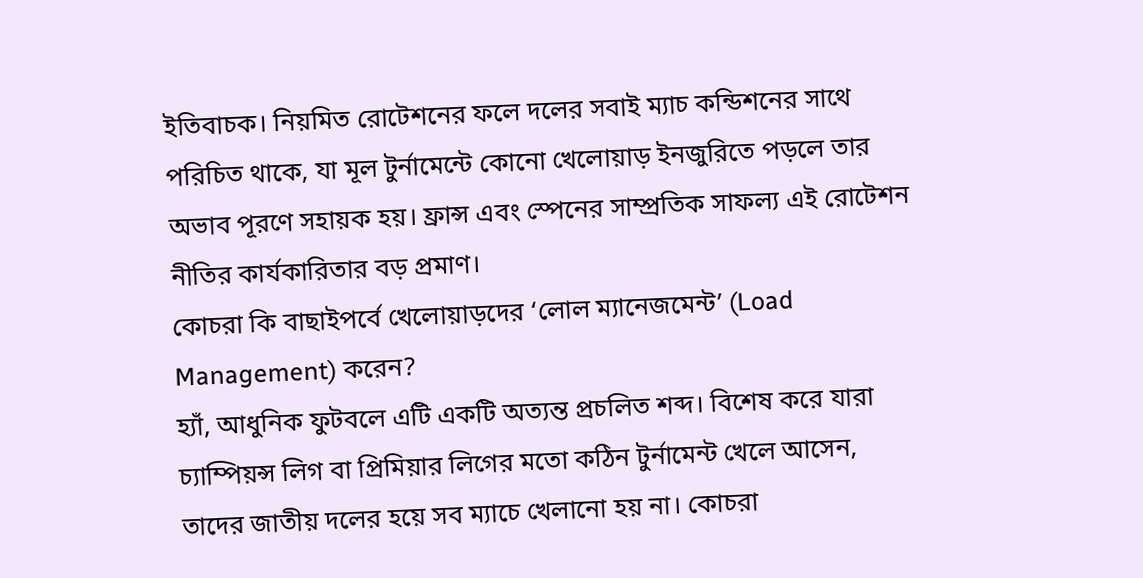ইতিবাচক। নিয়মিত রোটেশনের ফলে দলের সবাই ম্যাচ কন্ডিশনের সাথে পরিচিত থাকে, যা মূল টুর্নামেন্টে কোনো খেলোয়াড় ইনজুরিতে পড়লে তার অভাব পূরণে সহায়ক হয়। ফ্রান্স এবং স্পেনের সাম্প্রতিক সাফল্য এই রোটেশন নীতির কার্যকারিতার বড় প্রমাণ।
কোচরা কি বাছাইপর্বে খেলোয়াড়দের ‘লোল ম্যানেজমেন্ট’ (Load Management) করেন?
হ্যাঁ, আধুনিক ফুটবলে এটি একটি অত্যন্ত প্রচলিত শব্দ। বিশেষ করে যারা চ্যাম্পিয়ন্স লিগ বা প্রিমিয়ার লিগের মতো কঠিন টুর্নামেন্ট খেলে আসেন, তাদের জাতীয় দলের হয়ে সব ম্যাচে খেলানো হয় না। কোচরা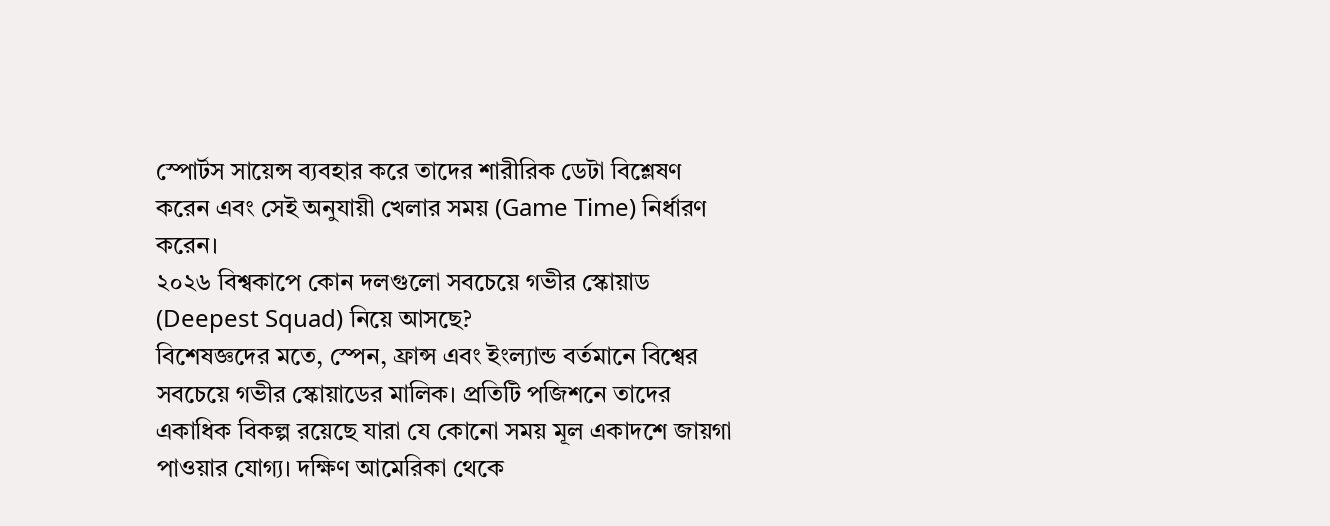স্পোর্টস সায়েন্স ব্যবহার করে তাদের শারীরিক ডেটা বিশ্লেষণ করেন এবং সেই অনুযায়ী খেলার সময় (Game Time) নির্ধারণ করেন।
২০২৬ বিশ্বকাপে কোন দলগুলো সবচেয়ে গভীর স্কোয়াড (Deepest Squad) নিয়ে আসছে?
বিশেষজ্ঞদের মতে, স্পেন, ফ্রান্স এবং ইংল্যান্ড বর্তমানে বিশ্বের সবচেয়ে গভীর স্কোয়াডের মালিক। প্রতিটি পজিশনে তাদের একাধিক বিকল্প রয়েছে যারা যে কোনো সময় মূল একাদশে জায়গা পাওয়ার যোগ্য। দক্ষিণ আমেরিকা থেকে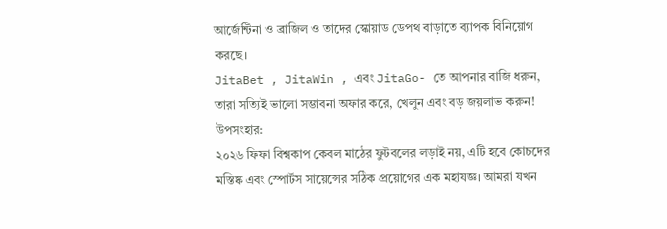আর্জেন্টিনা ও ব্রাজিল ও তাদের স্কোয়াড ডেপথ বাড়াতে ব্যাপক বিনিয়োগ করছে।
JitaBet , JitaWin , এবং JitaGo- তে আপনার বাজি ধরুন, তারা সত্যিই ভালো সম্ভাবনা অফার করে, খেলুন এবং বড় জয়লাভ করুন!
উপসংহার:
২০২৬ ফিফা বিশ্বকাপ কেবল মাঠের ফুটবলের লড়াই নয়, এটি হবে কোচদের মস্তিষ্ক এবং স্পোর্টস সায়েন্সের সঠিক প্রয়োগের এক মহাযজ্ঞ। আমরা যখন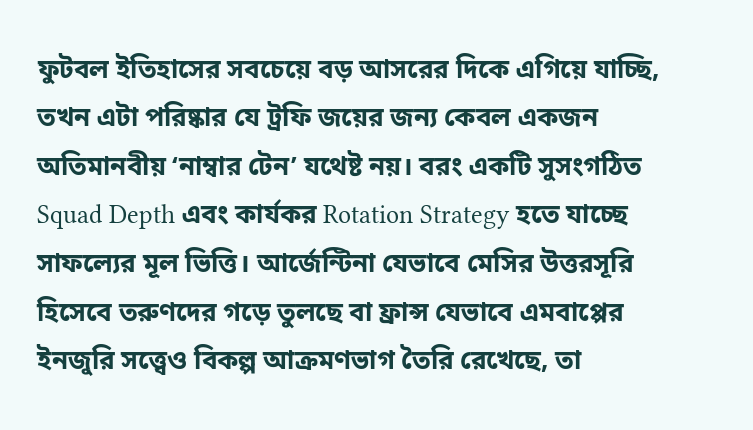ফুটবল ইতিহাসের সবচেয়ে বড় আসরের দিকে এগিয়ে যাচ্ছি, তখন এটা পরিষ্কার যে ট্রফি জয়ের জন্য কেবল একজন অতিমানবীয় ‘নাম্বার টেন’ যথেষ্ট নয়। বরং একটি সুসংগঠিত Squad Depth এবং কার্যকর Rotation Strategy হতে যাচ্ছে সাফল্যের মূল ভিত্তি। আর্জেন্টিনা যেভাবে মেসির উত্তরসূরি হিসেবে তরুণদের গড়ে তুলছে বা ফ্রান্স যেভাবে এমবাপ্পের ইনজুরি সত্ত্বেও বিকল্প আক্রমণভাগ তৈরি রেখেছে, তা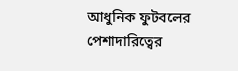আধুনিক ফুটবলের পেশাদারিত্বের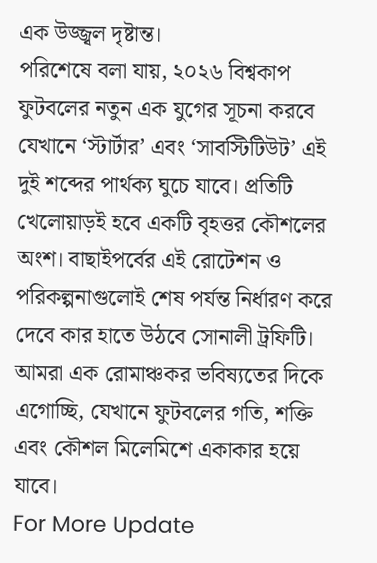এক উজ্জ্বল দৃষ্টান্ত।
পরিশেষে বলা যায়, ২০২৬ বিশ্বকাপ ফুটবলের নতুন এক যুগের সূচনা করবে যেখানে ‘স্টার্টার’ এবং ‘সাবস্টিটিউট’ এই দুই শব্দের পার্থক্য ঘুচে যাবে। প্রতিটি খেলোয়াড়ই হবে একটি বৃহত্তর কৌশলের অংশ। বাছাইপর্বের এই রোটেশন ও পরিকল্পনাগুলোই শেষ পর্যন্ত নির্ধারণ করে দেবে কার হাতে উঠবে সোনালী ট্রফিটি। আমরা এক রোমাঞ্চকর ভবিষ্যতের দিকে এগোচ্ছি, যেখানে ফুটবলের গতি, শক্তি এবং কৌশল মিলেমিশে একাকার হয়ে যাবে।
For More Update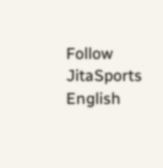Follow JitaSports English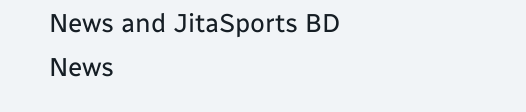News and JitaSports BD News